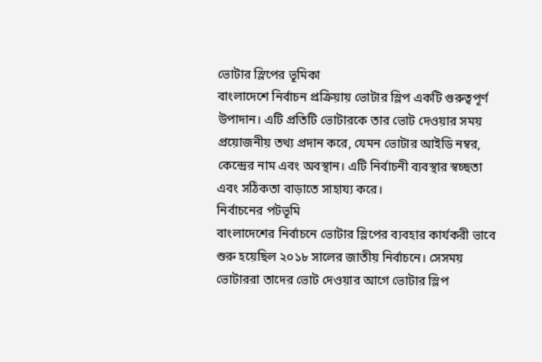ভোটার স্লিপের ভূমিকা
বাংলাদেশে নির্বাচন প্রক্রিয়ায় ভোটার স্লিপ একটি গুরুত্বপূর্ণ উপাদান। এটি প্রতিটি ভোটারকে তার ভোট দেওয়ার সময় প্রয়োজনীয় তথ্য প্রদান করে, যেমন ভোটার আইডি নম্বর, কেন্দ্রের নাম এবং অবস্থান। এটি নির্বাচনী ব্যবস্থার স্বচ্ছতা এবং সঠিকতা বাড়াতে সাহায্য করে।
নির্বাচনের পটভূমি
বাংলাদেশের নির্বাচনে ভোটার স্লিপের ব্যবহার কার্যকরী ভাবে শুরু হয়েছিল ২০১৮ সালের জাতীয় নির্বাচনে। সেসময় ভোটাররা তাদের ভোট দেওয়ার আগে ভোটার স্লিপ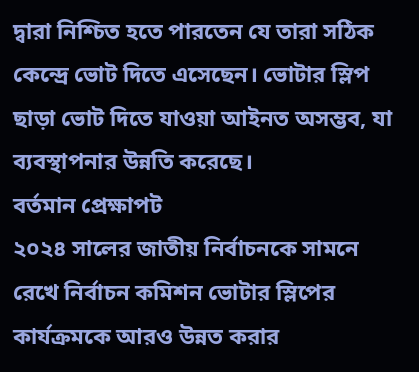দ্বারা নিশ্চিত হতে পারতেন যে তারা সঠিক কেন্দ্রে ভোট দিতে এসেছেন। ভোটার স্লিপ ছাড়া ভোট দিতে যাওয়া আইনত অসম্ভব, যা ব্যবস্থাপনার উন্নতি করেছে।
বর্তমান প্রেক্ষাপট
২০২৪ সালের জাতীয় নির্বাচনকে সামনে রেখে নির্বাচন কমিশন ভোটার স্লিপের কার্যক্রমকে আরও উন্নত করার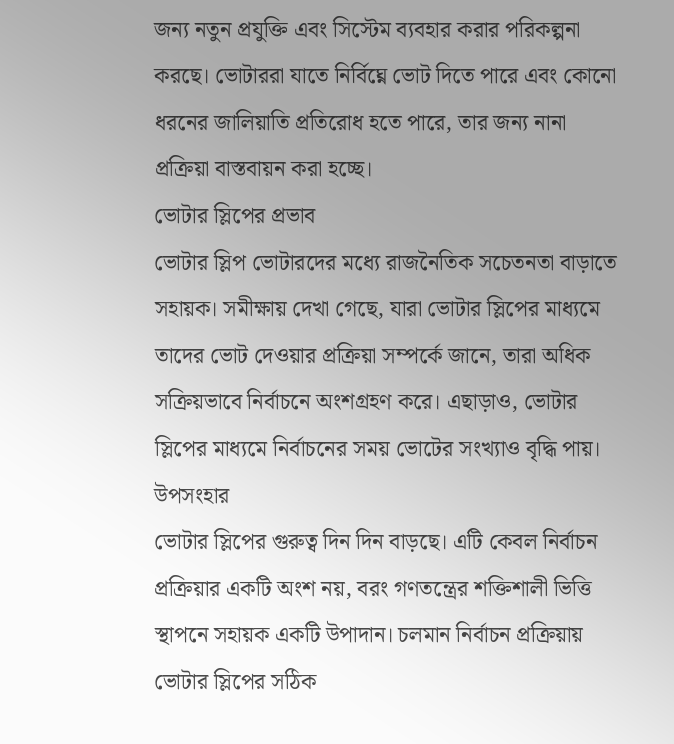জন্য নতুন প্রযুক্তি এবং সিস্টেম ব্যবহার করার পরিকল্পনা করছে। ভোটাররা যাতে নির্বিঘ্নে ভোট দিতে পারে এবং কোনো ধরনের জালিয়াতি প্রতিরোধ হতে পারে, তার জন্য নানা প্রক্রিয়া বাস্তবায়ন করা হচ্ছে।
ভোটার স্লিপের প্রভাব
ভোটার স্লিপ ভোটারদের মধ্যে রাজনৈতিক সচেতনতা বাড়াতে সহায়ক। সমীক্ষায় দেখা গেছে, যারা ভোটার স্লিপের মাধ্যমে তাদের ভোট দেওয়ার প্রক্রিয়া সম্পর্কে জানে, তারা অধিক সক্রিয়ভাবে নির্বাচনে অংশগ্রহণ করে। এছাড়াও, ভোটার স্লিপের মাধ্যমে নির্বাচনের সময় ভোটের সংখ্যাও বৃদ্ধি পায়।
উপসংহার
ভোটার স্লিপের গুরুত্ব দিন দিন বাড়ছে। এটি কেবল নির্বাচন প্রক্রিয়ার একটি অংশ নয়, বরং গণতন্ত্রের শক্তিশালী ভিত্তি স্থাপনে সহায়ক একটি উপাদান। চলমান নির্বাচন প্রক্রিয়ায় ভোটার স্লিপের সঠিক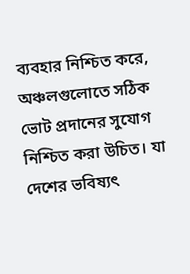ব্যবহার নিশ্চিত করে, অঞ্চলগুলোতে সঠিক ভোট প্রদানের সুযোগ নিশ্চিত করা উচিত। যা দেশের ভবিষ্যৎ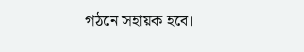গঠনে সহায়ক হবে।